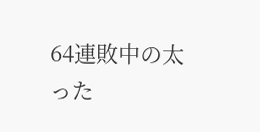64連敗中の太った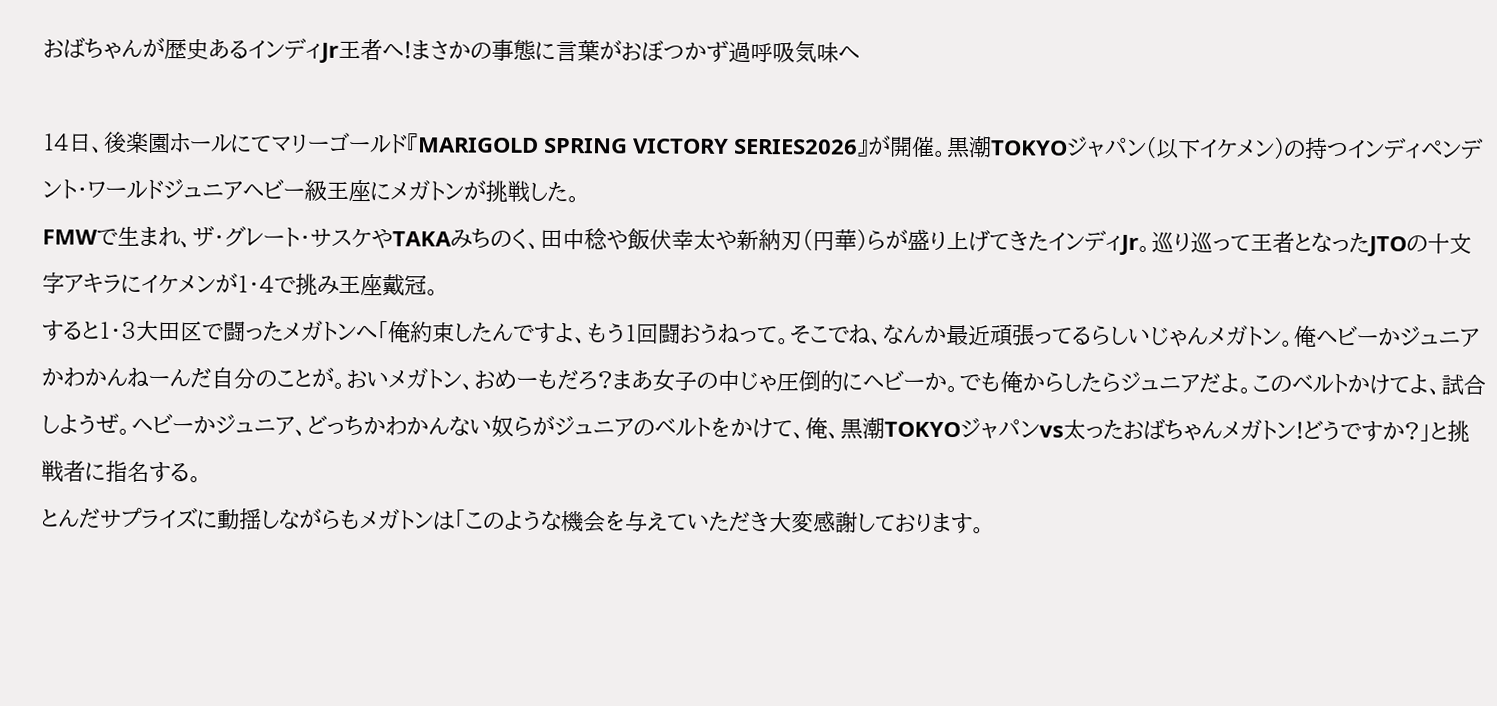おばちゃんが歴史あるインディJr王者へ!まさかの事態に言葉がおぼつかず過呼吸気味へ

14日、後楽園ホールにてマリーゴールド『MARIGOLD SPRING VICTORY SERIES2026』が開催。黒潮TOKYOジャパン(以下イケメン)の持つインディペンデント・ワールドジュニアヘビー級王座にメガトンが挑戦した。
FMWで生まれ、ザ・グレート・サスケやTAKAみちのく、田中稔や飯伏幸太や新納刃(円華)らが盛り上げてきたインディJr。巡り巡って王者となったJTOの十文字アキラにイケメンが1・4で挑み王座戴冠。
すると1・3大田区で闘ったメガトンへ「俺約束したんですよ、もう1回闘おうねって。そこでね、なんか最近頑張ってるらしいじゃんメガトン。俺ヘビーかジュニアかわかんねーんだ自分のことが。おいメガトン、おめーもだろ?まあ女子の中じゃ圧倒的にヘビーか。でも俺からしたらジュニアだよ。このベルトかけてよ、試合しようぜ。ヘビーかジュニア、どっちかわかんない奴らがジュニアのベルトをかけて、俺、黒潮TOKYOジャパンvs太ったおばちゃんメガトン!どうですか?」と挑戦者に指名する。
とんだサプライズに動揺しながらもメガトンは「このような機会を与えていただき大変感謝しております。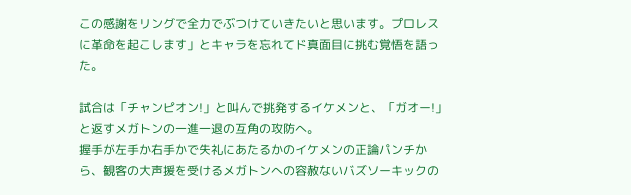この感謝をリングで全力でぶつけていきたいと思います。プロレスに革命を起こします」とキャラを忘れてド真面目に挑む覚悟を語った。

試合は「チャンピオン!」と叫んで挑発するイケメンと、「ガオー!」と返すメガトンの一進一退の互角の攻防へ。
握手が左手か右手かで失礼にあたるかのイケメンの正論パンチから、観客の大声援を受けるメガトンへの容赦ないバズソーキックの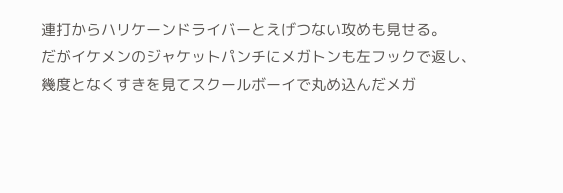連打からハリケーンドライバーとえげつない攻めも見せる。
だがイケメンのジャケットパンチにメガトンも左フックで返し、幾度となくすきを見てスクールボーイで丸め込んだメガ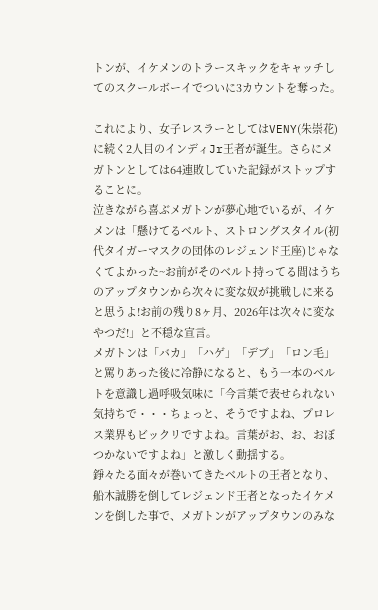トンが、イケメンのトラースキックをキャッチしてのスクールボーイでついに3カウントを奪った。

これにより、女子レスラーとしてはVENY(朱崇花)に続く2人目のインディJr王者が誕生。さらにメガトンとしては64連敗していた記録がストップすることに。
泣きながら喜ぶメガトンが夢心地でいるが、イケメンは「懸けてるベルト、ストロングスタイル(初代タイガーマスクの団体のレジェンド王座)じゃなくてよかった~お前がそのベルト持ってる間はうちのアップタウンから次々に変な奴が挑戦しに来ると思うよ!お前の残り8ヶ月、2026年は次々に変なやつだ!」と不穏な宣言。
メガトンは「バカ」「ハゲ」「デブ」「ロン毛」と罵りあった後に冷静になると、もう一本のベルトを意識し過呼吸気味に「今言葉で表せられない気持ちで・・・ちょっと、そうですよね、プロレス業界もビックリですよね。言葉がお、お、おぼつかないですよね」と激しく動揺する。
錚々たる面々が巻いてきたベルトの王者となり、船木誠勝を倒してレジェンド王者となったイケメンを倒した事で、メガトンがアップタウンのみな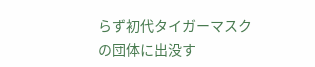らず初代タイガーマスクの団体に出没す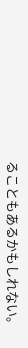ることもあるかもしれない。